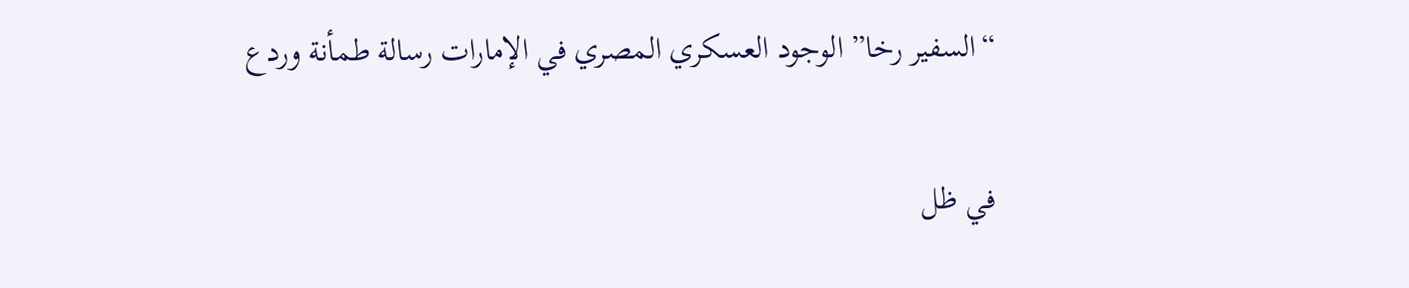“السفير رخا” الوجود العسكري المصري في الإمارات رسالة طمأنة وردع

في ظل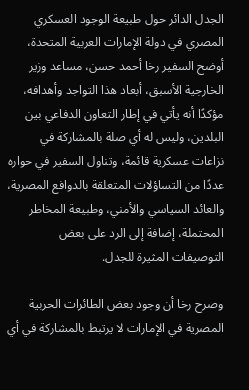الجدل الدائر حول طبيعة الوجود العسكري المصري في دولة الإمارات العربية المتحدة، أوضح السفير رخا أحمد حسن، مساعد وزير الخارجية الأسبق، أبعاد هذا التواجد وأهدافه، مؤكدًا أنه يأتي في إطار التعاون الدفاعي بين البلدين، وليس له أي صلة بالمشاركة في نزاعات عسكرية قائمة، وتناول السفير في حواره عددًا من التساؤلات المتعلقة بالدوافع المصرية، والعائد السياسي والأمني، وطبيعة المخاطر المحتملة، إضافة إلى الرد على بعض التوصيفات المثيرة للجدل.

وصرح رخا أن وجود بعض الطائرات الحربية المصرية في الإمارات لا يرتبط بالمشاركة في أي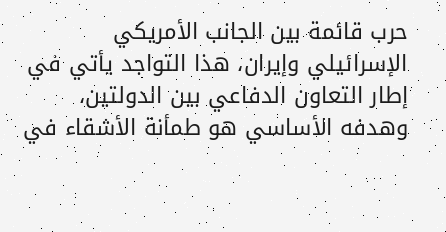حرب قائمة بين الجانب الأمريكي الإسرائيلي وإيران، هذا التواجد يأتي في إطار التعاون الدفاعي بين الدولتين، وهدفه الأساسي هو طمأنة الأشقاء في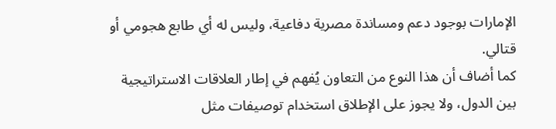الإمارات بوجود دعم ومساندة مصرية دفاعية، وليس له أي طابع هجومي أو قتالي.
كما أضاف أن هذا النوع من التعاون يُفهم في إطار العلاقات الاستراتيجية بين الدول، ولا يجوز على الإطلاق استخدام توصيفات مثل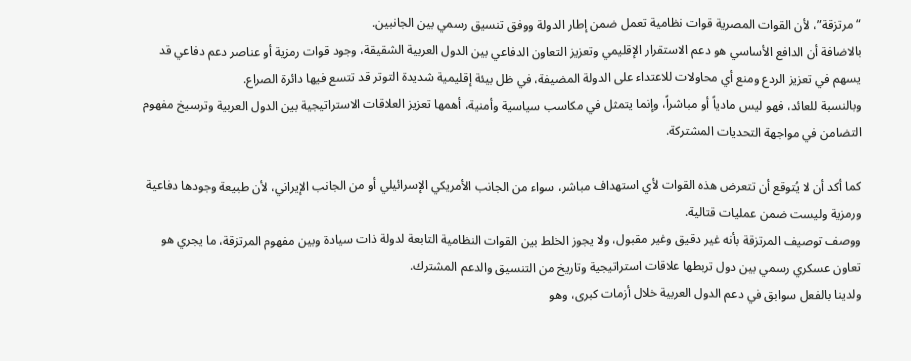“مرتزقة”، لأن القوات المصرية قوات نظامية تعمل ضمن إطار الدولة ووفق تنسيق رسمي بين الجانبين.
بالاضافة أن الدافع الأساسي هو دعم الاستقرار الإقليمي وتعزيز التعاون الدفاعي بين الدول العربية الشقيقة، وجود قوات رمزية أو عناصر دعم دفاعي قد يسهم في تعزيز الردع ومنع أي محاولات للاعتداء على الدولة المضيفة، في ظل بيئة إقليمية شديدة التوتر قد تتسع فيها دائرة الصراع.
وبالنسبة للعائد، فهو ليس مادياً أو مباشراً، وإنما يتمثل في مكاسب سياسية وأمنية، أهمها تعزيز العلاقات الاستراتيجية بين الدول العربية وترسيخ مفهوم التضامن في مواجهة التحديات المشتركة.

كما أكد أن لا يُتوقع أن تتعرض هذه القوات لأي استهداف مباشر، سواء من الجانب الأمريكي الإسرائيلي أو من الجانب الإيراني، لأن طبيعة وجودها دفاعية ورمزية وليست ضمن عمليات قتالية.
ووصف توصيف المرتزقة بأنه غير دقيق وغير مقبول، ولا يجوز الخلط بين القوات النظامية التابعة لدولة ذات سيادة وبين مفهوم المرتزقة، ما يجري هو تعاون عسكري رسمي بين دول تربطها علاقات استراتيجية وتاريخ من التنسيق والدعم المشترك.
ولدينا بالفعل سوابق في دعم الدول العربية خلال أزمات كبرى، وهو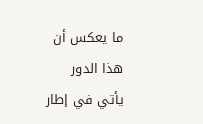ما يعكس أن هذا الدور يأتي في إطار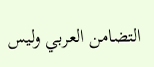التضامن العربي وليس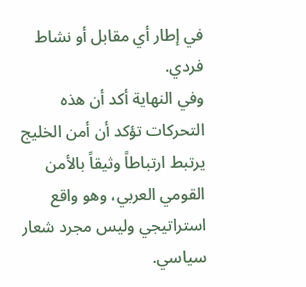في إطار أي مقابل أو نشاط فردي.
وفي النهاية أكد أن هذه التحركات تؤكد أن أمن الخليج يرتبط ارتباطاً وثيقاً بالأمن القومي العربي، وهو واقع استراتيجي وليس مجرد شعار سياسي.